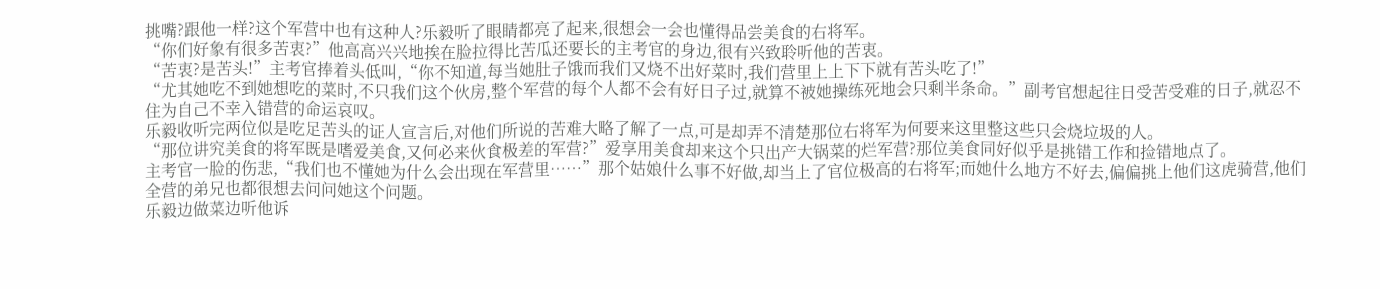挑嘴?跟他一样?这个军营中也有这种人?乐毅听了眼睛都亮了起来,很想会一会也懂得品尝美食的右将军。
“你们好象有很多苦衷?”他高高兴兴地挨在脸拉得比苦瓜还要长的主考官的身边,很有兴致聆听他的苦衷。
“苦衷?是苦头!”主考官捧着头低叫,“你不知道,每当她肚子饿而我们又烧不出好菜时,我们营里上上下下就有苦头吃了!”
“尤其她吃不到她想吃的菜时,不只我们这个伙房,整个军营的每个人都不会有好日子过,就算不被她操练死地会只剩半条命。”副考官想起往日受苦受难的日子,就忍不住为自己不幸入错营的命运哀叹。
乐毅收听完两位似是吃足苦头的证人宣言后,对他们所说的苦难大略了解了一点,可是却弄不清楚那位右将军为何要来这里整这些只会烧垃圾的人。
“那位讲究美食的将军既是嗜爱美食,又何必来伙食极差的军营?”爱享用美食却来这个只出产大锅菜的烂军营?那位美食同好似乎是挑错工作和捡错地点了。
主考官一脸的伤悲,“我们也不懂她为什么会出现在军营里……”那个姑娘什么事不好做,却当上了官位极高的右将军;而她什么地方不好去,偏偏挑上他们这虎骑营,他们全营的弟兄也都很想去问问她这个问题。
乐毅边做菜边听他诉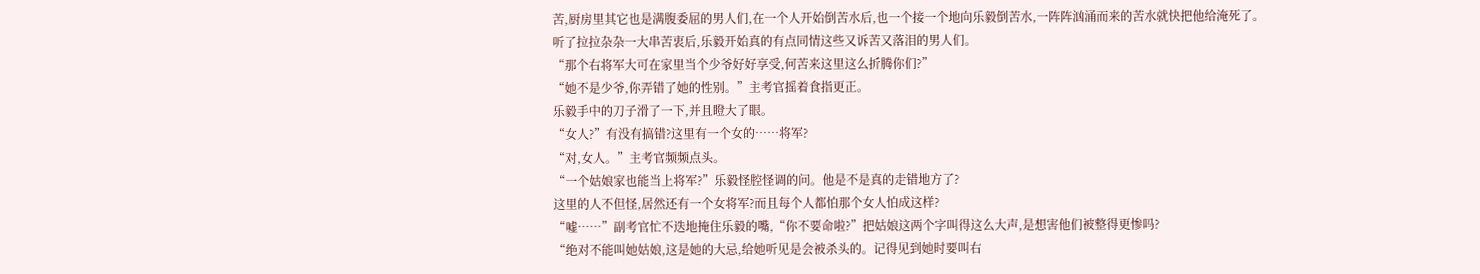苦,厨房里其它也是满腹委屈的男人们,在一个人开始倒苦水后,也一个接一个地向乐毅倒苦水,一阵阵汹涌而来的苦水就快把他给淹死了。
听了拉拉杂杂一大串苦衷后,乐毅开始真的有点同情这些又诉苦又落泪的男人们。
“那个右将军大可在家里当个少爷好好享受,何苦来这里这么折腾你们?”
“她不是少爷,你弄错了她的性别。”主考官摇着食指更正。
乐毅手中的刀子滑了一下,并且瞪大了眼。
“女人?”有没有搞错?这里有一个女的……将军?
“对,女人。”主考官频频点头。
“一个姑娘家也能当上将军?”乐毅怪腔怪调的问。他是不是真的走错地方了?
这里的人不但怪,居然还有一个女将军?而且每个人都怕那个女人怕成这样?
“嘘……”副考官忙不迭地掩住乐毅的嘴,“你不要命啦?”把姑娘这两个字叫得这么大声,是想害他们被整得更惨吗?
“绝对不能叫她姑娘,这是她的大忌,给她听见是会被杀头的。记得见到她时要叫右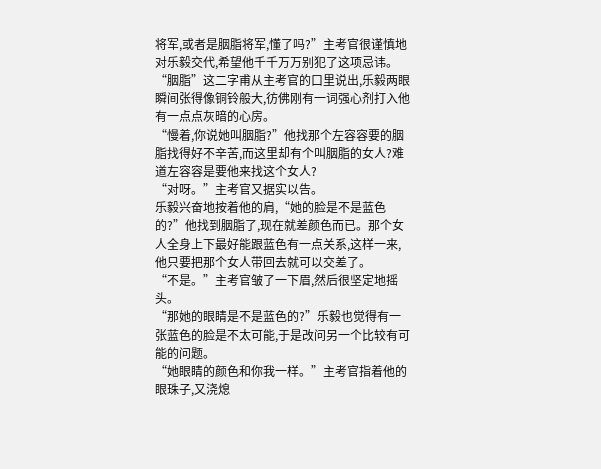将军,或者是胭脂将军,懂了吗?”主考官很谨慎地对乐毅交代,希望他千千万万别犯了这项忌讳。
“胭脂”这二字甫从主考官的口里说出,乐毅两眼瞬间张得像铜铃般大,彷佛刚有一词强心剂打入他有一点点灰暗的心房。
“慢着,你说她叫胭脂?”他找那个左容容要的胭脂找得好不辛苦,而这里却有个叫胭脂的女人?难道左容容是要他来找这个女人?
“对呀。”主考官又据实以告。
乐毅兴奋地按着他的肩,“她的脸是不是蓝色的?”他找到胭脂了,现在就差颜色而已。那个女人全身上下最好能跟蓝色有一点关系,这样一来,他只要把那个女人带回去就可以交差了。
“不是。”主考官皱了一下眉,然后很坚定地摇头。
“那她的眼睛是不是蓝色的?”乐毅也觉得有一张蓝色的脸是不太可能,于是改问另一个比较有可能的问题。
“她眼睛的颜色和你我一样。”主考官指着他的眼珠子,又浇熄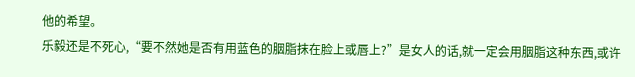他的希望。
乐毅还是不死心,“要不然她是否有用蓝色的胭脂抹在脸上或唇上?”是女人的话,就一定会用胭脂这种东西,或许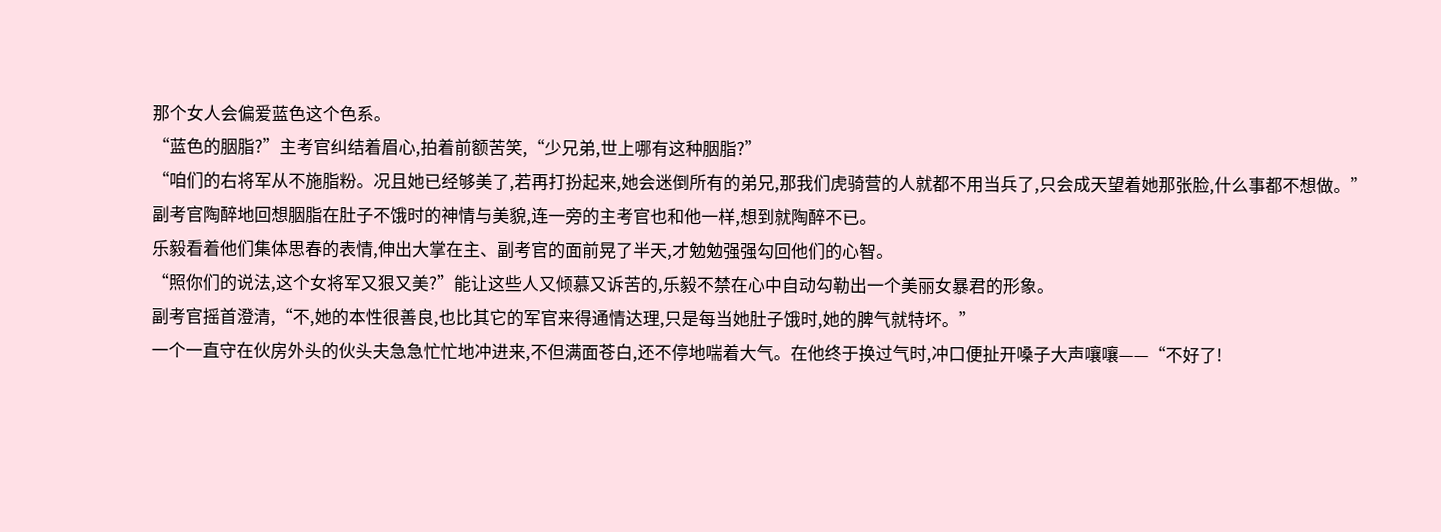那个女人会偏爱蓝色这个色系。
“蓝色的胭脂?”主考官纠结着眉心,拍着前额苦笑,“少兄弟,世上哪有这种胭脂?”
“咱们的右将军从不施脂粉。况且她已经够美了,若再打扮起来,她会迷倒所有的弟兄,那我们虎骑营的人就都不用当兵了,只会成天望着她那张脸,什么事都不想做。”
副考官陶醉地回想胭脂在肚子不饿时的神情与美貌,连一旁的主考官也和他一样,想到就陶醉不已。
乐毅看着他们集体思春的表情,伸出大掌在主、副考官的面前晃了半天,才勉勉强强勾回他们的心智。
“照你们的说法,这个女将军又狠又美?”能让这些人又倾慕又诉苦的,乐毅不禁在心中自动勾勒出一个美丽女暴君的形象。
副考官摇首澄清,“不,她的本性很善良,也比其它的军官来得通情达理,只是每当她肚子饿时,她的脾气就特坏。”
一个一直守在伙房外头的伙头夫急急忙忙地冲进来,不但满面苍白,还不停地喘着大气。在他终于换过气时,冲口便扯开嗓子大声嚷嚷——“不好了!